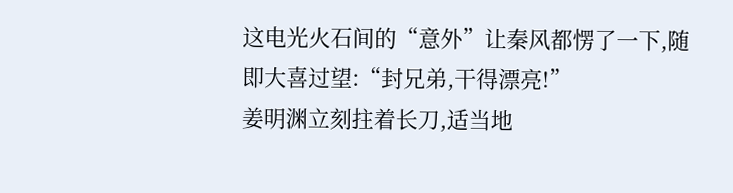这电光火石间的“意外”让秦风都愣了一下,随即大喜过望:“封兄弟,干得漂亮!”
姜明渊立刻拄着长刀,适当地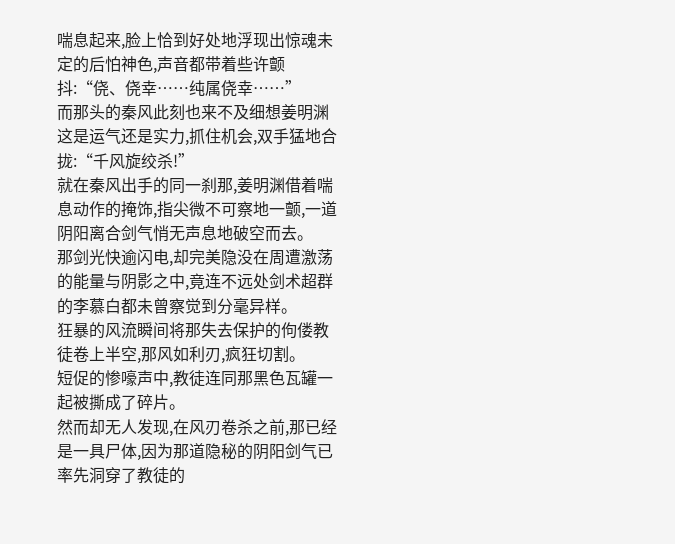喘息起来,脸上恰到好处地浮现出惊魂未定的后怕神色,声音都带着些许颤抖:“侥、侥幸……纯属侥幸……”
而那头的秦风此刻也来不及细想姜明渊这是运气还是实力,抓住机会,双手猛地合拢:“千风旋绞杀!”
就在秦风出手的同一刹那,姜明渊借着喘息动作的掩饰,指尖微不可察地一颤,一道阴阳离合剑气悄无声息地破空而去。
那剑光快逾闪电,却完美隐没在周遭激荡的能量与阴影之中,竟连不远处剑术超群的李慕白都未曾察觉到分毫异样。
狂暴的风流瞬间将那失去保护的佝偻教徒卷上半空,那风如利刃,疯狂切割。
短促的惨嚎声中,教徒连同那黑色瓦罐一起被撕成了碎片。
然而却无人发现,在风刃卷杀之前,那已经是一具尸体,因为那道隐秘的阴阳剑气已率先洞穿了教徒的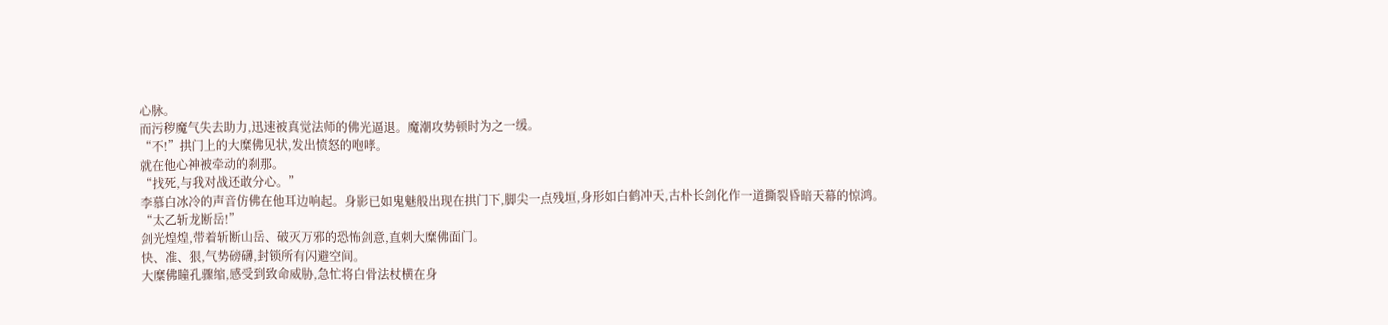心脉。
而污秽魔气失去助力,迅速被真觉法师的佛光逼退。魔潮攻势顿时为之一缓。
“不!”拱门上的大糜佛见状,发出愤怒的咆哮。
就在他心神被牵动的刹那。
“找死,与我对战还敢分心。”
李慕白冰冷的声音仿佛在他耳边响起。身影已如鬼魅般出现在拱门下,脚尖一点残垣,身形如白鹤冲天,古朴长剑化作一道撕裂昏暗天幕的惊鸿。
“太乙斩龙断岳!”
剑光煌煌,带着斩断山岳、破灭万邪的恐怖剑意,直刺大糜佛面门。
快、准、狠,气势磅礴,封锁所有闪避空间。
大糜佛瞳孔骤缩,感受到致命威胁,急忙将白骨法杖横在身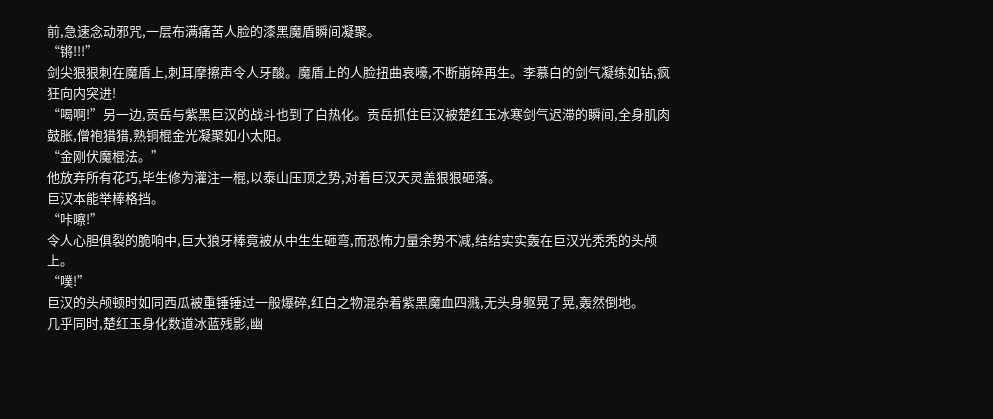前,急速念动邪咒,一层布满痛苦人脸的漆黑魔盾瞬间凝聚。
“锵!!!”
剑尖狠狠刺在魔盾上,刺耳摩擦声令人牙酸。魔盾上的人脸扭曲哀嚎,不断崩碎再生。李慕白的剑气凝练如钻,疯狂向内突进!
“喝啊!”另一边,贡岳与紫黑巨汉的战斗也到了白热化。贡岳抓住巨汉被楚红玉冰寒剑气迟滞的瞬间,全身肌肉鼓胀,僧袍猎猎,熟铜棍金光凝聚如小太阳。
“金刚伏魔棍法。”
他放弃所有花巧,毕生修为灌注一棍,以泰山压顶之势,对着巨汉天灵盖狠狠砸落。
巨汉本能举棒格挡。
“咔嚓!”
令人心胆俱裂的脆响中,巨大狼牙棒竟被从中生生砸弯,而恐怖力量余势不减,结结实实轰在巨汉光秃秃的头颅上。
“噗!”
巨汉的头颅顿时如同西瓜被重锤锤过一般爆碎,红白之物混杂着紫黑魔血四溅,无头身躯晃了晃,轰然倒地。
几乎同时,楚红玉身化数道冰蓝残影,幽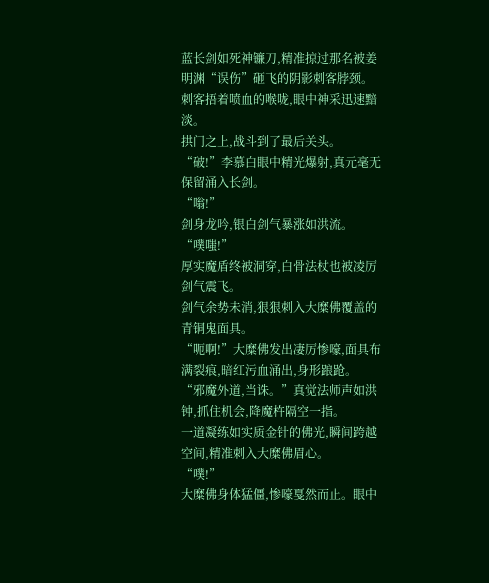蓝长剑如死神镰刀,精准掠过那名被姜明渊“误伤”砸飞的阴影刺客脖颈。刺客捂着喷血的喉咙,眼中神采迅速黯淡。
拱门之上,战斗到了最后关头。
“破!”李慕白眼中精光爆射,真元毫无保留涌入长剑。
“嗡!”
剑身龙吟,银白剑气暴涨如洪流。
“噗嗤!”
厚实魔盾终被洞穿,白骨法杖也被凌厉剑气震飞。
剑气余势未消,狠狠刺入大糜佛覆盖的青铜鬼面具。
“呃啊!”大糜佛发出凄厉惨嚎,面具布满裂痕,暗红污血涌出,身形踉跄。
“邪魔外道,当诛。”真觉法师声如洪钟,抓住机会,降魔杵隔空一指。
一道凝练如实质金针的佛光,瞬间跨越空间,精准刺入大糜佛眉心。
“噗!”
大糜佛身体猛僵,惨嚎戛然而止。眼中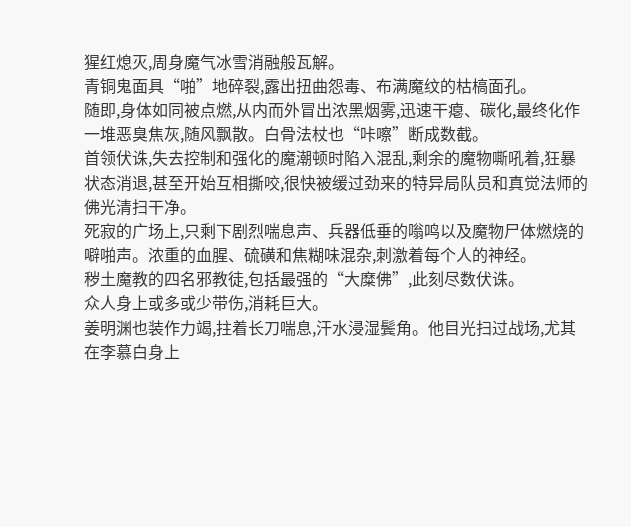猩红熄灭,周身魔气冰雪消融般瓦解。
青铜鬼面具“啪”地碎裂,露出扭曲怨毒、布满魔纹的枯槁面孔。
随即,身体如同被点燃,从内而外冒出浓黑烟雾,迅速干瘪、碳化,最终化作一堆恶臭焦灰,随风飘散。白骨法杖也“咔嚓”断成数截。
首领伏诛,失去控制和强化的魔潮顿时陷入混乱,剩余的魔物嘶吼着,狂暴状态消退,甚至开始互相撕咬,很快被缓过劲来的特异局队员和真觉法师的佛光清扫干净。
死寂的广场上,只剩下剧烈喘息声、兵器低垂的嗡鸣以及魔物尸体燃烧的噼啪声。浓重的血腥、硫磺和焦糊味混杂,刺激着每个人的神经。
秽土魔教的四名邪教徒,包括最强的“大糜佛”,此刻尽数伏诛。
众人身上或多或少带伤,消耗巨大。
姜明渊也装作力竭,拄着长刀喘息,汗水浸湿鬓角。他目光扫过战场,尤其在李慕白身上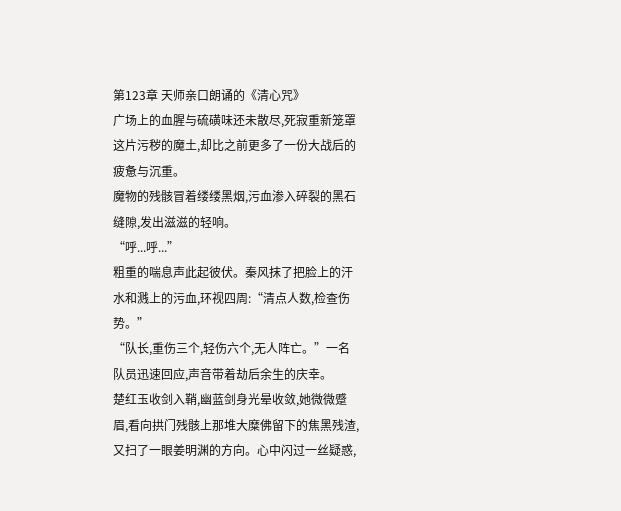第123章 天师亲口朗诵的《清心咒》
广场上的血腥与硫磺味还未散尽,死寂重新笼罩这片污秽的魔土,却比之前更多了一份大战后的疲惫与沉重。
魔物的残骸冒着缕缕黑烟,污血渗入碎裂的黑石缝隙,发出滋滋的轻响。
“呼...呼...”
粗重的喘息声此起彼伏。秦风抹了把脸上的汗水和溅上的污血,环视四周:“清点人数,检查伤势。”
“队长,重伤三个,轻伤六个,无人阵亡。”一名队员迅速回应,声音带着劫后余生的庆幸。
楚红玉收剑入鞘,幽蓝剑身光晕收敛,她微微蹙眉,看向拱门残骸上那堆大糜佛留下的焦黑残渣,又扫了一眼姜明渊的方向。心中闪过一丝疑惑,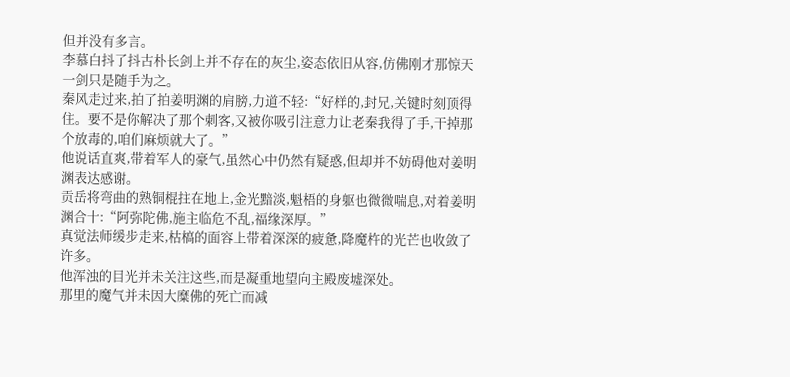但并没有多言。
李慕白抖了抖古朴长剑上并不存在的灰尘,姿态依旧从容,仿佛刚才那惊天一剑只是随手为之。
秦风走过来,拍了拍姜明渊的肩膀,力道不轻:“好样的,封兄,关键时刻顶得住。要不是你解决了那个刺客,又被你吸引注意力让老秦我得了手,干掉那个放毒的,咱们麻烦就大了。”
他说话直爽,带着军人的豪气,虽然心中仍然有疑惑,但却并不妨碍他对姜明渊表达感谢。
贡岳将弯曲的熟铜棍拄在地上,金光黯淡,魁梧的身躯也微微喘息,对着姜明渊合十:“阿弥陀佛,施主临危不乱,福缘深厚。”
真觉法师缓步走来,枯槁的面容上带着深深的疲惫,降魔杵的光芒也收敛了许多。
他浑浊的目光并未关注这些,而是凝重地望向主殿废墟深处。
那里的魔气并未因大糜佛的死亡而减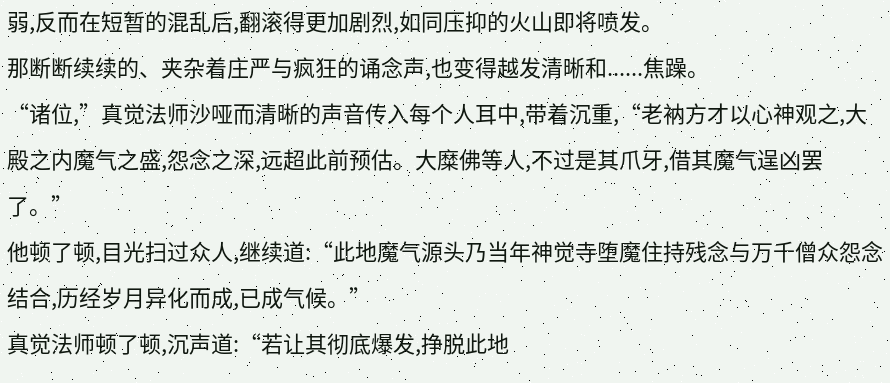弱,反而在短暂的混乱后,翻滚得更加剧烈,如同压抑的火山即将喷发。
那断断续续的、夹杂着庄严与疯狂的诵念声,也变得越发清晰和......焦躁。
“诸位,”真觉法师沙哑而清晰的声音传入每个人耳中,带着沉重,“老衲方才以心神观之,大殿之内魔气之盛,怨念之深,远超此前预估。大糜佛等人,不过是其爪牙,借其魔气逞凶罢了。”
他顿了顿,目光扫过众人,继续道:“此地魔气源头乃当年神觉寺堕魔住持残念与万千僧众怨念结合,历经岁月异化而成,已成气候。”
真觉法师顿了顿,沉声道:“若让其彻底爆发,挣脱此地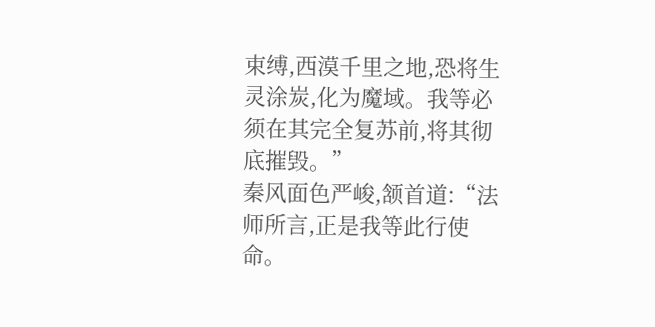束缚,西漠千里之地,恐将生灵涂炭,化为魔域。我等必须在其完全复苏前,将其彻底摧毁。”
秦风面色严峻,颔首道:“法师所言,正是我等此行使命。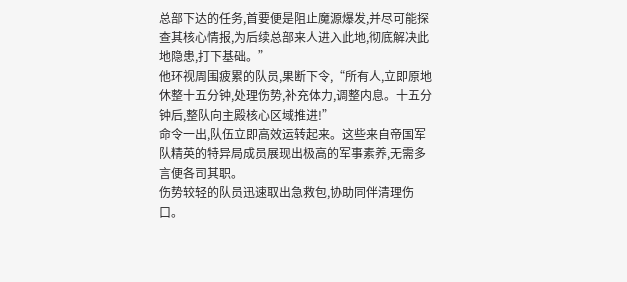总部下达的任务,首要便是阻止魔源爆发,并尽可能探查其核心情报,为后续总部来人进入此地,彻底解决此地隐患,打下基础。”
他环视周围疲累的队员,果断下令,“所有人,立即原地休整十五分钟,处理伤势,补充体力,调整内息。十五分钟后,整队向主殿核心区域推进!”
命令一出,队伍立即高效运转起来。这些来自帝国军队精英的特异局成员展现出极高的军事素养,无需多言便各司其职。
伤势较轻的队员迅速取出急救包,协助同伴清理伤口。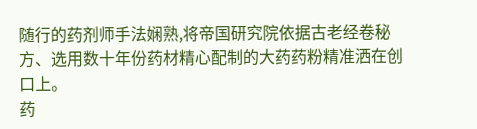随行的药剂师手法娴熟,将帝国研究院依据古老经卷秘方、选用数十年份药材精心配制的大药药粉精准洒在创口上。
药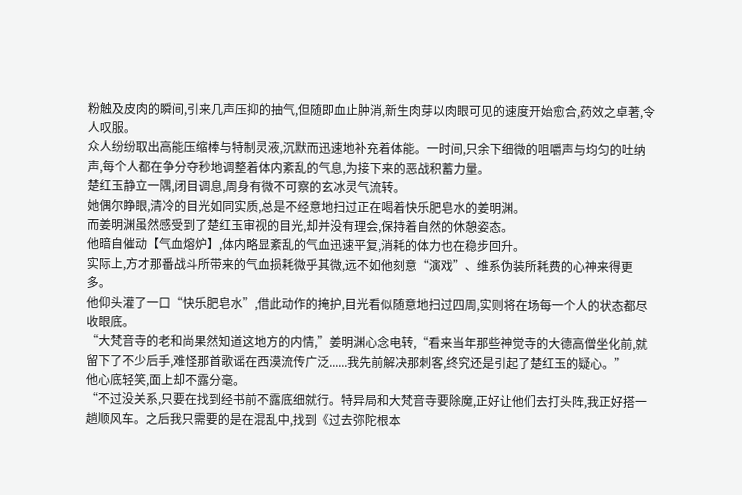粉触及皮肉的瞬间,引来几声压抑的抽气,但随即血止肿消,新生肉芽以肉眼可见的速度开始愈合,药效之卓著,令人叹服。
众人纷纷取出高能压缩棒与特制灵液,沉默而迅速地补充着体能。一时间,只余下细微的咀嚼声与均匀的吐纳声,每个人都在争分夺秒地调整着体内紊乱的气息,为接下来的恶战积蓄力量。
楚红玉静立一隅,闭目调息,周身有微不可察的玄冰灵气流转。
她偶尔睁眼,清冷的目光如同实质,总是不经意地扫过正在喝着快乐肥皂水的姜明渊。
而姜明渊虽然感受到了楚红玉审视的目光,却并没有理会,保持着自然的休憩姿态。
他暗自催动【气血熔炉】,体内略显紊乱的气血迅速平复,消耗的体力也在稳步回升。
实际上,方才那番战斗所带来的气血损耗微乎其微,远不如他刻意“演戏”、维系伪装所耗费的心神来得更多。
他仰头灌了一口“快乐肥皂水”,借此动作的掩护,目光看似随意地扫过四周,实则将在场每一个人的状态都尽收眼底。
“大梵音寺的老和尚果然知道这地方的内情,”姜明渊心念电转,“看来当年那些神觉寺的大德高僧坐化前,就留下了不少后手,难怪那首歌谣在西漠流传广泛......我先前解决那刺客,终究还是引起了楚红玉的疑心。”
他心底轻笑,面上却不露分毫。
“不过没关系,只要在找到经书前不露底细就行。特异局和大梵音寺要除魔,正好让他们去打头阵,我正好搭一趟顺风车。之后我只需要的是在混乱中,找到《过去弥陀根本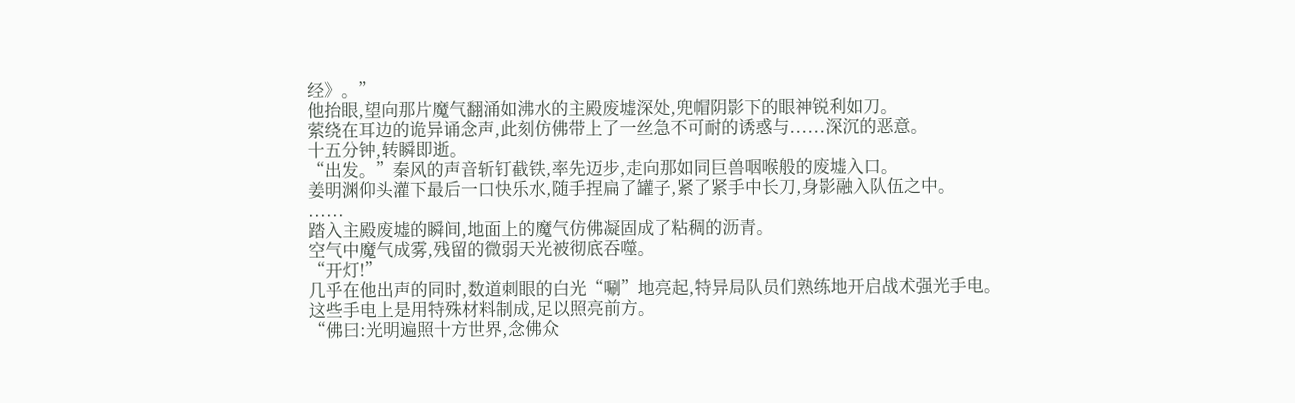经》。”
他抬眼,望向那片魔气翻涌如沸水的主殿废墟深处,兜帽阴影下的眼神锐利如刀。
萦绕在耳边的诡异诵念声,此刻仿佛带上了一丝急不可耐的诱惑与......深沉的恶意。
十五分钟,转瞬即逝。
“出发。”秦风的声音斩钉截铁,率先迈步,走向那如同巨兽咽喉般的废墟入口。
姜明渊仰头灌下最后一口快乐水,随手捏扁了罐子,紧了紧手中长刀,身影融入队伍之中。
......
踏入主殿废墟的瞬间,地面上的魔气仿佛凝固成了粘稠的沥青。
空气中魔气成雾,残留的微弱天光被彻底吞噬。
“开灯!”
几乎在他出声的同时,数道刺眼的白光“唰”地亮起,特异局队员们熟练地开启战术强光手电。
这些手电上是用特殊材料制成,足以照亮前方。
“佛曰:光明遍照十方世界,念佛众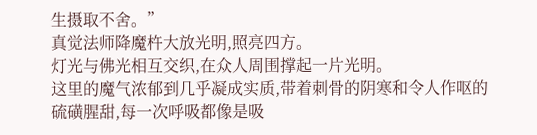生摄取不舍。”
真觉法师降魔杵大放光明,照亮四方。
灯光与佛光相互交织,在众人周围撑起一片光明。
这里的魔气浓郁到几乎凝成实质,带着刺骨的阴寒和令人作呕的硫磺腥甜,每一次呼吸都像是吸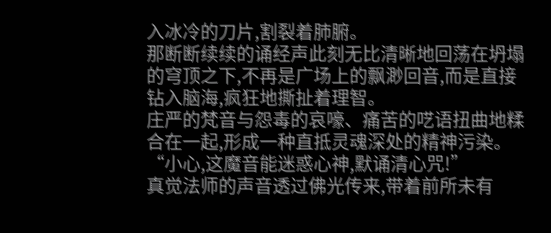入冰冷的刀片,割裂着肺腑。
那断断续续的诵经声此刻无比清晰地回荡在坍塌的穹顶之下,不再是广场上的飘渺回音,而是直接钻入脑海,疯狂地撕扯着理智。
庄严的梵音与怨毒的哀嚎、痛苦的呓语扭曲地糅合在一起,形成一种直抵灵魂深处的精神污染。
“小心,这魔音能迷惑心神,默诵清心咒!”
真觉法师的声音透过佛光传来,带着前所未有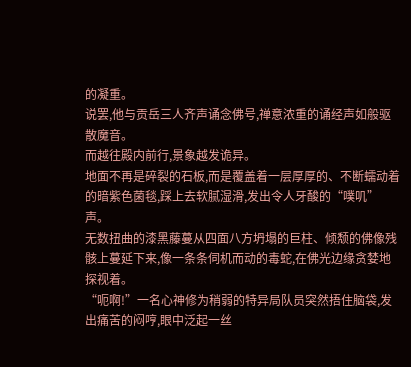的凝重。
说罢,他与贡岳三人齐声诵念佛号,禅意浓重的诵经声如般驱散魔音。
而越往殿内前行,景象越发诡异。
地面不再是碎裂的石板,而是覆盖着一层厚厚的、不断蠕动着的暗紫色菌毯,踩上去软腻湿滑,发出令人牙酸的“噗叽”声。
无数扭曲的漆黑藤蔓从四面八方坍塌的巨柱、倾颓的佛像残骸上蔓延下来,像一条条伺机而动的毒蛇,在佛光边缘贪婪地探视着。
“呃啊!”一名心神修为稍弱的特异局队员突然捂住脑袋,发出痛苦的闷哼,眼中泛起一丝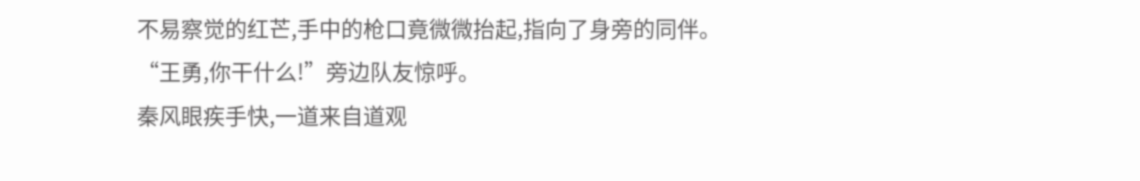不易察觉的红芒,手中的枪口竟微微抬起,指向了身旁的同伴。
“王勇,你干什么!”旁边队友惊呼。
秦风眼疾手快,一道来自道观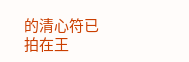的清心符已拍在王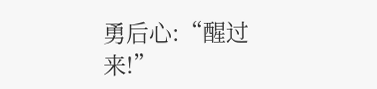勇后心:“醒过来!”